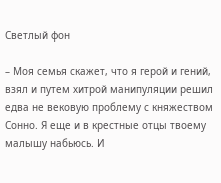Светлый фон

– Моя семья скажет, что я герой и гений, взял и путем хитрой манипуляции решил едва не вековую проблему с княжеством Сонно. Я еще и в крестные отцы твоему малышу набьюсь. И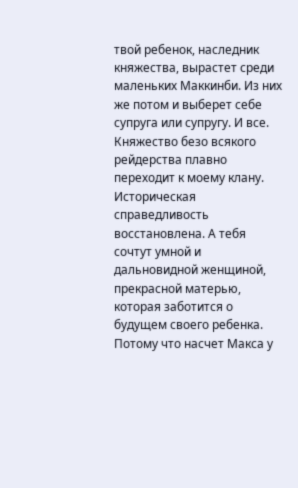твой ребенок, наследник княжества, вырастет среди маленьких Маккинби. Из них же потом и выберет себе супруга или супругу. И все. Княжество безо всякого рейдерства плавно переходит к моему клану. Историческая справедливость восстановлена. А тебя сочтут умной и дальновидной женщиной, прекрасной матерью, которая заботится о будущем своего ребенка. Потому что насчет Макса у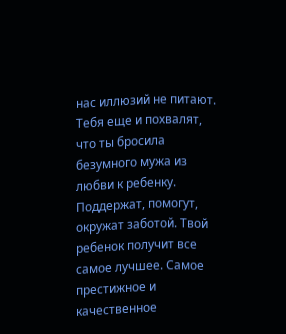нас иллюзий не питают. Тебя еще и похвалят, что ты бросила безумного мужа из любви к ребенку. Поддержат, помогут, окружат заботой. Твой ребенок получит все самое лучшее. Самое престижное и качественное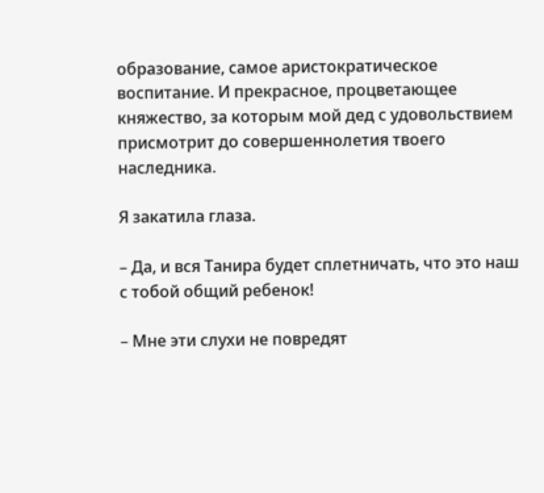образование, самое аристократическое воспитание. И прекрасное, процветающее княжество, за которым мой дед с удовольствием присмотрит до совершеннолетия твоего наследника.

Я закатила глаза.

– Да, и вся Танира будет сплетничать, что это наш с тобой общий ребенок!

– Мне эти слухи не повредят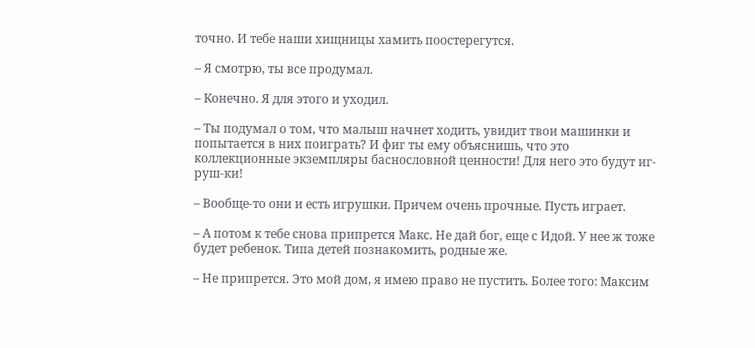точно. И тебе наши хищницы хамить поостерегутся.

– Я смотрю, ты все продумал.

– Конечно. Я для этого и уходил.

– Ты подумал о том, что малыш начнет ходить, увидит твои машинки и попытается в них поиграть? И фиг ты ему объяснишь, что это коллекционные экземпляры баснословной ценности! Для него это будут иг-руш-ки!

– Вообще-то они и есть игрушки. Причем очень прочные. Пусть играет.

– А потом к тебе снова припрется Макс. Не дай бог, еще с Идой. У нее ж тоже будет ребенок. Типа детей познакомить, родные же.

– Не припрется. Это мой дом, я имею право не пустить. Более того: Максим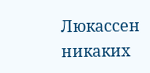Люкассен никаких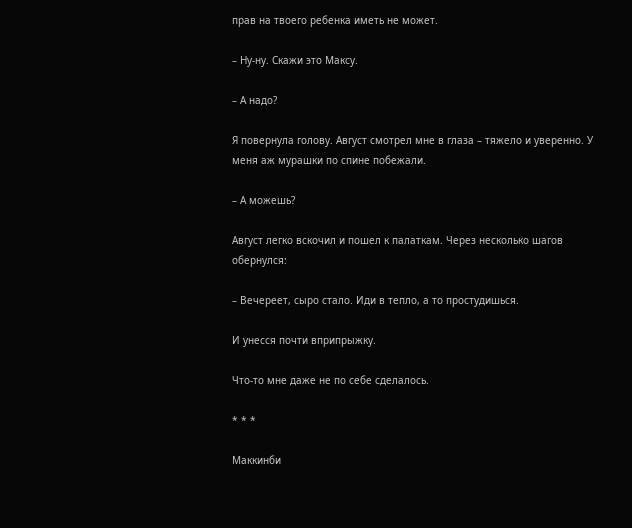прав на твоего ребенка иметь не может.

– Ну-ну. Скажи это Максу.

– А надо?

Я повернула голову. Август смотрел мне в глаза – тяжело и уверенно. У меня аж мурашки по спине побежали.

– А можешь?

Август легко вскочил и пошел к палаткам. Через несколько шагов обернулся:

– Вечереет, сыро стало. Иди в тепло, а то простудишься.

И унесся почти вприпрыжку.

Что-то мне даже не по себе сделалось.

* * *

Маккинби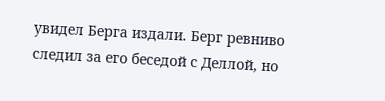увидел Берга издали. Берг ревниво следил за его беседой с Деллой, но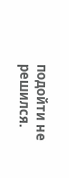подойти не решился.